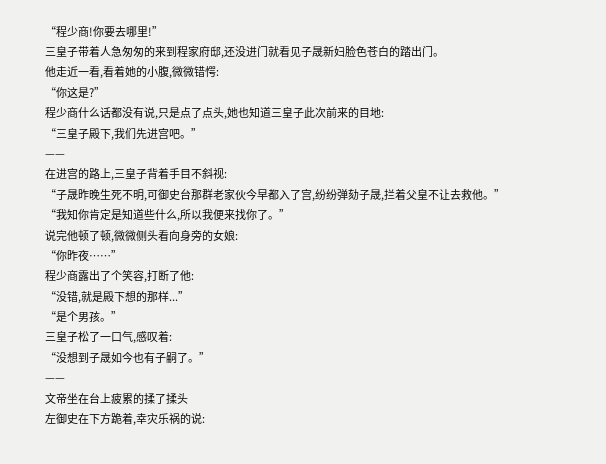“程少商!你要去哪里!”
三皇子带着人急匆匆的来到程家府邸,还没进门就看见子晟新妇脸色苍白的踏出门。
他走近一看,看着她的小腹,微微错愕:
“你这是?”
程少商什么话都没有说,只是点了点头,她也知道三皇子此次前来的目地:
“三皇子殿下,我们先进宫吧。”
——
在进宫的路上,三皇子背着手目不斜视:
“子晟昨晚生死不明,可御史台那群老家伙今早都入了宫,纷纷弹劾子晟,拦着父皇不让去救他。”
“我知你肯定是知道些什么,所以我便来找你了。”
说完他顿了顿,微微侧头看向身旁的女娘:
“你昨夜……”
程少商露出了个笑容,打断了他:
“没错,就是殿下想的那样...”
“是个男孩。”
三皇子松了一口气,感叹着:
“没想到子晟如今也有子嗣了。”
——
文帝坐在台上疲累的揉了揉头
左御史在下方跪着,幸灾乐祸的说: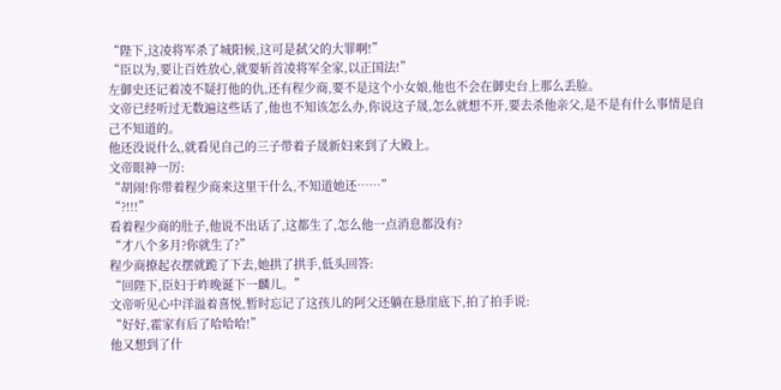“陛下,这凌将军杀了城阳候,这可是弑父的大罪啊!”
“臣以为,要让百姓放心,就要斩首凌将军全家,以正国法!”
左御史还记着凌不疑打他的仇,还有程少商,要不是这个小女娘,他也不会在御史台上那么丢脸。
文帝已经听过无数遍这些话了,他也不知该怎么办,你说这子晟,怎么就想不开,要去杀他亲父,是不是有什么事情是自己不知道的。
他还没说什么,就看见自己的三子带着子晟新妇来到了大殿上。
文帝眼神一厉:
“胡闹!你带着程少商来这里干什么,不知道她还……”
“?!!!”
看着程少商的肚子,他说不出话了,这都生了,怎么他一点消息都没有?
“才八个多月?你就生了?”
程少商撩起衣摆就跪了下去,她拱了拱手,低头回答:
“回陛下,臣妇于昨晚诞下一麟儿。”
文帝听见心中洋溢着喜悦,暂时忘记了这孩儿的阿父还躺在悬崖底下,拍了拍手说:
“好好,霍家有后了哈哈哈!”
他又想到了什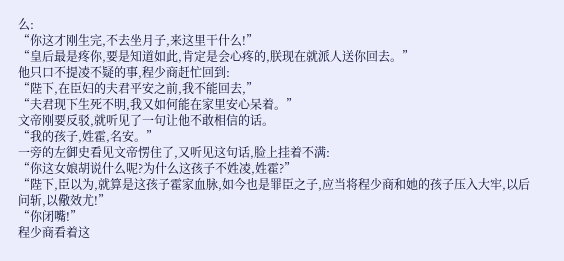么:
“你这才刚生完,不去坐月子,来这里干什么!”
“皇后最是疼你,要是知道如此,肯定是会心疼的,朕现在就派人送你回去。”
他只口不提凌不疑的事,程少商赶忙回到:
“陛下,在臣妇的夫君平安之前,我不能回去,”
“夫君现下生死不明,我又如何能在家里安心呆着。”
文帝刚要反驳,就听见了一句让他不敢相信的话。
“我的孩子,姓霍,名安。”
一旁的左御史看见文帝愣住了,又听见这句话,脸上挂着不满:
“你这女娘胡说什么呢?为什么这孩子不姓凌,姓霍?”
“陛下,臣以为,就算是这孩子霍家血脉,如今也是罪臣之子,应当将程少商和她的孩子压入大牢,以后问斩,以儆效尤!”
“你闭嘴!”
程少商看着这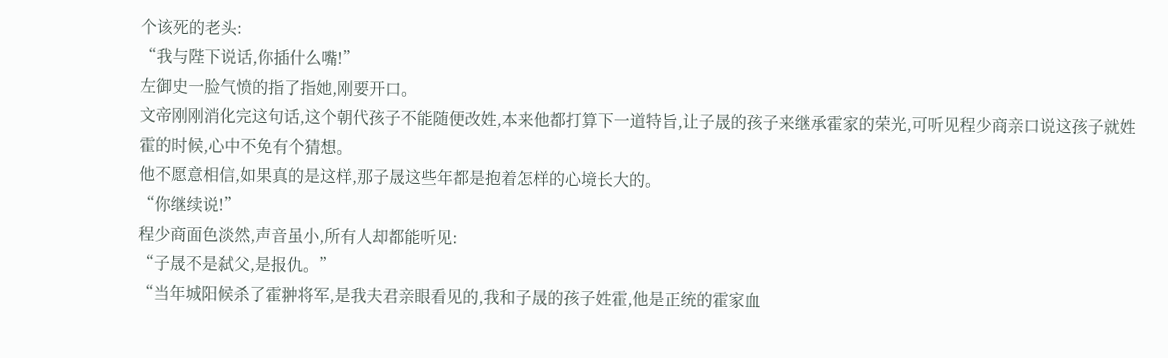个该死的老头:
“我与陛下说话,你插什么嘴!”
左御史一脸气愤的指了指她,刚要开口。
文帝刚刚消化完这句话,这个朝代孩子不能随便改姓,本来他都打算下一道特旨,让子晟的孩子来继承霍家的荣光,可听见程少商亲口说这孩子就姓霍的时候,心中不免有个猜想。
他不愿意相信,如果真的是这样,那子晟这些年都是抱着怎样的心境长大的。
“你继续说!”
程少商面色淡然,声音虽小,所有人却都能听见:
“子晟不是弑父,是报仇。”
“当年城阳候杀了霍翀将军,是我夫君亲眼看见的,我和子晟的孩子姓霍,他是正统的霍家血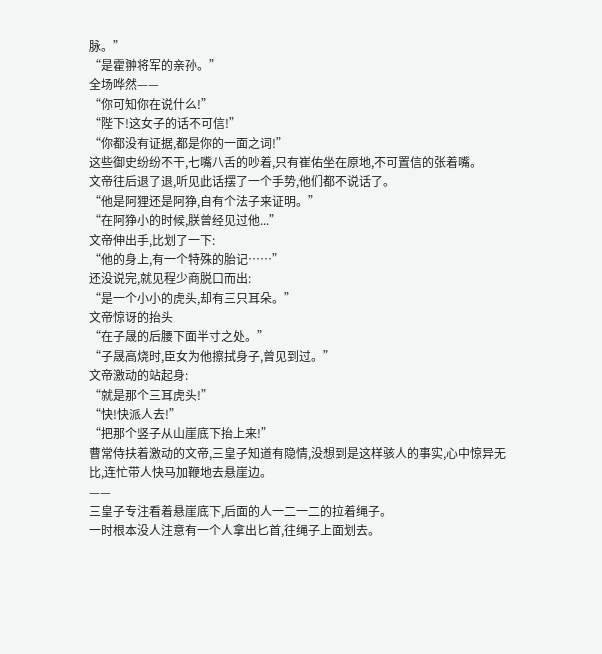脉。”
“是霍翀将军的亲孙。”
全场哗然——
“你可知你在说什么!”
“陛下!这女子的话不可信!”
“你都没有证据,都是你的一面之词!”
这些御史纷纷不干,七嘴八舌的吵着,只有崔佑坐在原地,不可置信的张着嘴。
文帝往后退了退,听见此话摆了一个手势,他们都不说话了。
“他是阿狸还是阿狰,自有个法子来证明。”
“在阿狰小的时候,朕曾经见过他...”
文帝伸出手,比划了一下:
“他的身上,有一个特殊的胎记……”
还没说完,就见程少商脱口而出:
“是一个小小的虎头,却有三只耳朵。”
文帝惊讶的抬头
“在子晟的后腰下面半寸之处。”
“子晟高烧时,臣女为他擦拭身子,曾见到过。”
文帝激动的站起身:
“就是那个三耳虎头!”
“快!快派人去!”
“把那个竖子从山崖底下抬上来!”
曹常侍扶着激动的文帝,三皇子知道有隐情,没想到是这样骇人的事实,心中惊异无比,连忙带人快马加鞭地去悬崖边。
——
三皇子专注看着悬崖底下,后面的人一二一二的拉着绳子。
一时根本没人注意有一个人拿出匕首,往绳子上面划去。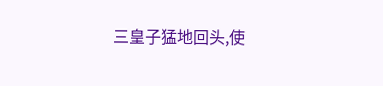三皇子猛地回头,使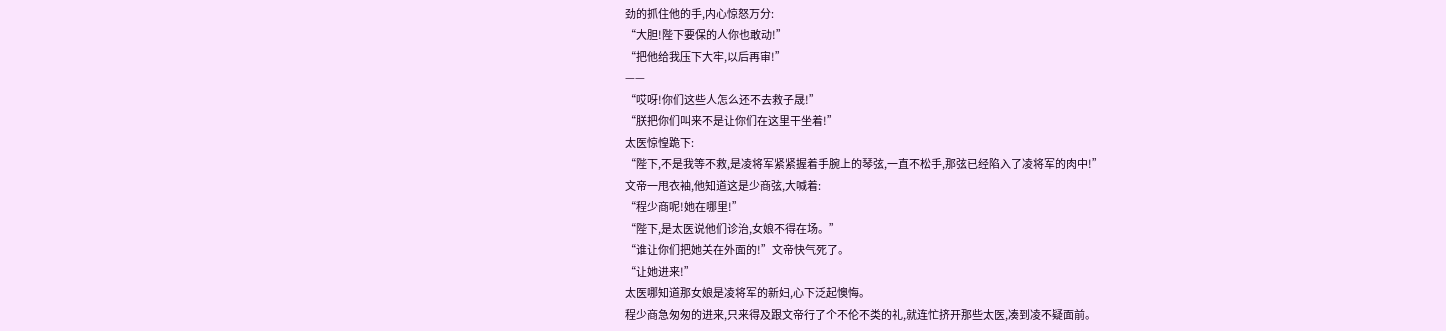劲的抓住他的手,内心惊怒万分:
“大胆!陛下要保的人你也敢动!”
“把他给我压下大牢,以后再审!”
——
“哎呀!你们这些人怎么还不去救子晟!”
“朕把你们叫来不是让你们在这里干坐着!”
太医惊惶跪下:
“陛下,不是我等不救,是凌将军紧紧握着手腕上的琴弦,一直不松手,那弦已经陷入了凌将军的肉中!”
文帝一甩衣袖,他知道这是少商弦,大喊着:
“程少商呢!她在哪里!”
“陛下,是太医说他们诊治,女娘不得在场。”
“谁让你们把她关在外面的!”文帝快气死了。
“让她进来!”
太医哪知道那女娘是凌将军的新妇,心下泛起懊悔。
程少商急匆匆的进来,只来得及跟文帝行了个不伦不类的礼,就连忙挤开那些太医,凑到凌不疑面前。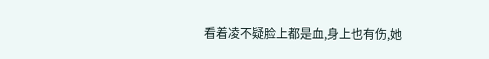看着凌不疑脸上都是血,身上也有伤,她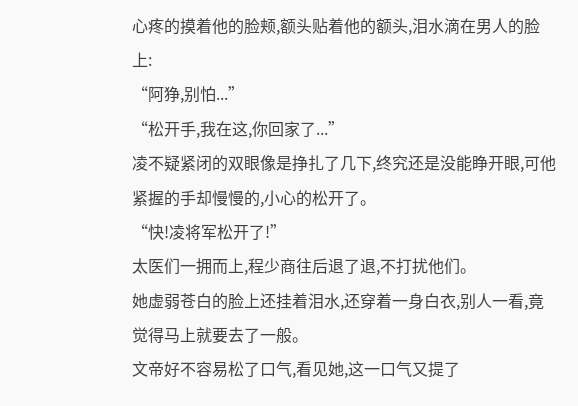心疼的摸着他的脸颊,额头贴着他的额头,泪水滴在男人的脸上:
“阿狰,别怕...”
“松开手,我在这,你回家了...”
凌不疑紧闭的双眼像是挣扎了几下,终究还是没能睁开眼,可他紧握的手却慢慢的,小心的松开了。
“快!凌将军松开了!”
太医们一拥而上,程少商往后退了退,不打扰他们。
她虚弱苍白的脸上还挂着泪水,还穿着一身白衣,别人一看,竟觉得马上就要去了一般。
文帝好不容易松了口气,看见她,这一口气又提了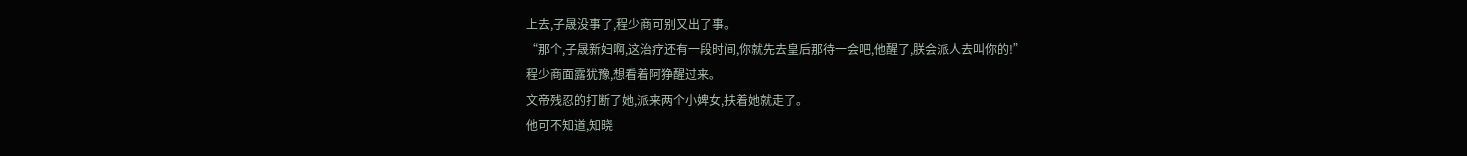上去,子晟没事了,程少商可别又出了事。
“那个,子晟新妇啊,这治疗还有一段时间,你就先去皇后那待一会吧,他醒了,朕会派人去叫你的!”
程少商面露犹豫,想看着阿狰醒过来。
文帝残忍的打断了她,派来两个小婢女,扶着她就走了。
他可不知道,知晓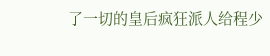了一切的皇后疯狂派人给程少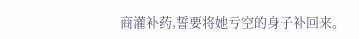商灌补药,誓要将她亏空的身子补回来。